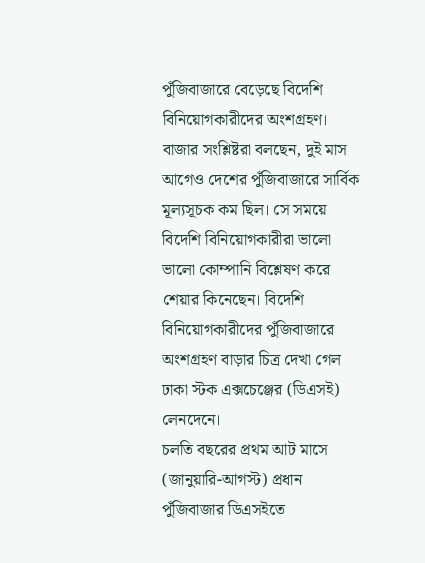পুঁজিবাজারে বেড়েছে বিদেশি বিনিয়োগকারীদের অংশগ্রহণ। বাজার সংশ্লিষ্টরা বলছেন, দুই মাস আগেও দেশের পুঁজিবাজারে সার্বিক মূল্যসূচক কম ছিল। সে সময়ে বিদেশি বিনিয়োগকারীরা ভালো ভালো কোম্পানি বিশ্লেষণ করে শেয়ার কিনেছেন। বিদেশি বিনিয়োগকারীদের পুঁজিবাজারে অংশগ্রহণ বাড়ার চিত্র দেখা গেল ঢাকা স্টক এক্সচেঞ্জের (ডিএসই) লেনদেনে।
চলতি বছরের প্রথম আট মাসে (জানুয়ারি-আগস্ট) প্রধান পুঁজিবাজার ডিএসইতে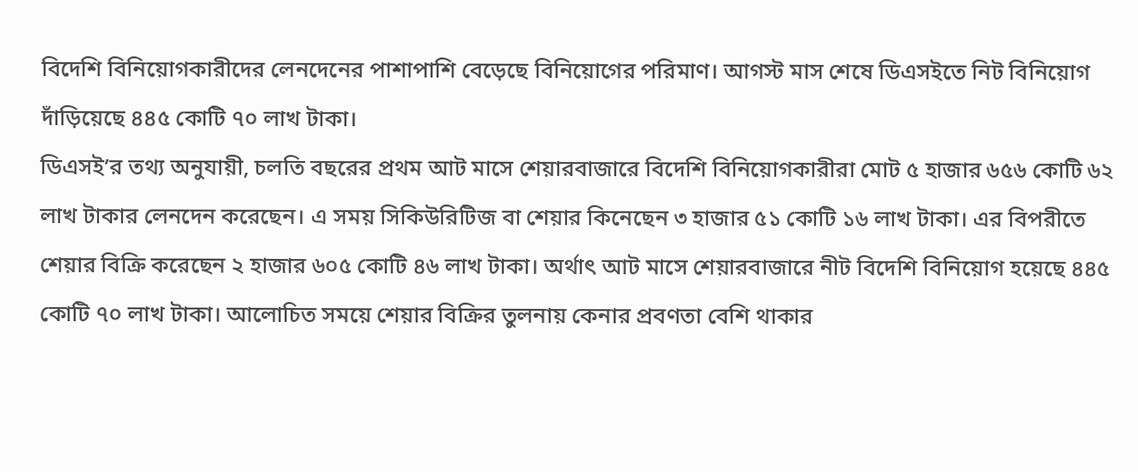বিদেশি বিনিয়োগকারীদের লেনদেনের পাশাপাশি বেড়েছে বিনিয়োগের পরিমাণ। আগস্ট মাস শেষে ডিএসইতে নিট বিনিয়োগ দাঁড়িয়েছে ৪৪৫ কোটি ৭০ লাখ টাকা।
ডিএসই’র তথ্য অনুযায়ী, চলতি বছরের প্রথম আট মাসে শেয়ারবাজারে বিদেশি বিনিয়োগকারীরা মোট ৫ হাজার ৬৫৬ কোটি ৬২ লাখ টাকার লেনদেন করেছেন। এ সময় সিকিউরিটিজ বা শেয়ার কিনেছেন ৩ হাজার ৫১ কোটি ১৬ লাখ টাকা। এর বিপরীতে শেয়ার বিক্রি করেছেন ২ হাজার ৬০৫ কোটি ৪৬ লাখ টাকা। অর্থাৎ আট মাসে শেয়ারবাজারে নীট বিদেশি বিনিয়োগ হয়েছে ৪৪৫ কোটি ৭০ লাখ টাকা। আলোচিত সময়ে শেয়ার বিক্রির তুলনায় কেনার প্রবণতা বেশি থাকার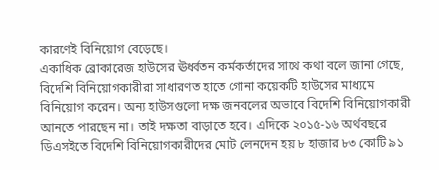কারণেই বিনিয়োগ বেড়েছে।
একাধিক ব্রোকারেজ হাউসের ঊর্ধ্বতন কর্মকর্তাদের সাথে কথা বলে জানা গেছে, বিদেশি বিনিয়োগকারীরা সাধারণত হাতে গোনা কয়েকটি হাউসের মাধ্যমে বিনিয়োগ করেন। অন্য হাউসগুলো দক্ষ জনবলের অভাবে বিদেশি বিনিয়োগকারী আনতে পারছেন না। তাই দক্ষতা বাড়াতে হবে। এদিকে ২০১৫-১৬ অর্থবছরে ডিএসইতে বিদেশি বিনিয়োগকারীদের মোট লেনদেন হয় ৮ হাজার ৮৩ কোটি ৯১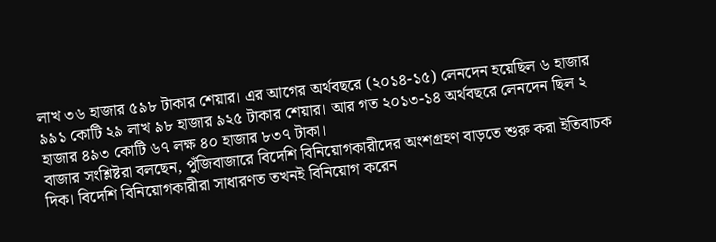লাখ ৩৬ হাজার ৫৯৮ টাকার শেয়ার। এর আগের অর্থবছরে (২০১৪-১৫) লেনদেন হয়েছিল ৬ হাজার ৯৯১ কোটি ২৯ লাখ ৯৮ হাজার ৯২৫ টাকার শেয়ার। আর গত ২০১৩-১৪ অর্থবছরে লেনদেন ছিল ২ হাজার ৪৯৩ কোটি ৬৭ লক্ষ ৪০ হাজার ৮৩৭ টাকা।
বাজার সংশ্লিষ্টরা বলছেন, পুঁজিবাজারে বিদেশি বিনিয়োগকারীদের অংশগ্রহণ বাড়তে শুরু করা ইতিবাচক দিক। বিদেশি বিনিয়োগকারীরা সাধারণত তখনই বিনিয়োগ করেন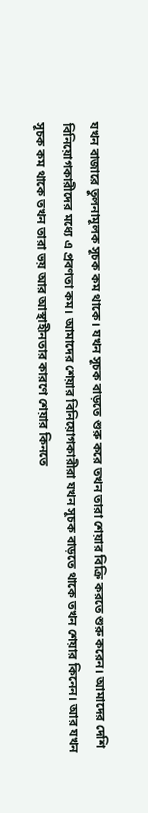যখন বাজারে তুলনামূলক সূচক কম থাকে। যখন সূচক বাড়তে শুরু করে তখন তারা শেয়ার বিক্রি করতে শুরু করেন। আমাদের দেশি বিনিয়োগকারীদের মধ্যে এ প্রবণতা কম। আমাদের শেয়ার বিনিয়োগকারীরা যখন সূচক বাড়তে থাকে তখন শেয়ার কিনেন। আর যখন সূচক কম থাকে তখন তারা ভয় আর আস্থাহীনতার কারণে শেয়ার কিনতে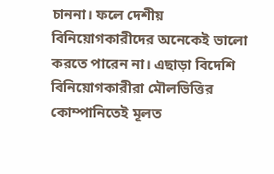চাননা। ফলে দেশীয় বিনিয়োগকারীদের অনেকেই ভালো করতে পারেন না। এছাড়া বিদেশি বিনিয়োগকারীরা মৌলভিত্তির কোম্পানিতেই মূলত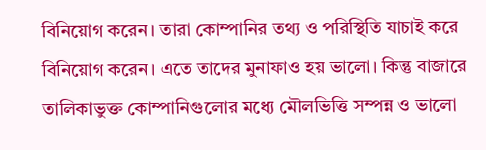বিনিয়োগ করেন। তারা কোম্পানির তথ্য ও পরিস্থিতি যাচাই করে বিনিয়োগ করেন। এতে তাদের মুনাফাও হয় ভালো। কিন্তু বাজারে তালিকাভুক্ত কোম্পানিগুলোর মধ্যে মৌলভিত্তি সম্পন্ন ও ভালো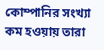কোম্পানির সংখ্যা কম হওয়ায় তারা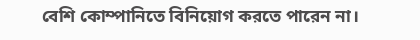বেশি কোম্পানিতে বিনিয়োগ করতে পারেন না।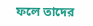ফলে তাদের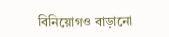বিনিয়োগও বাড়ানো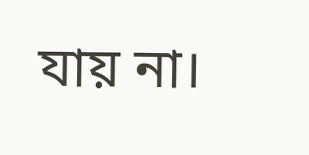যায় না।